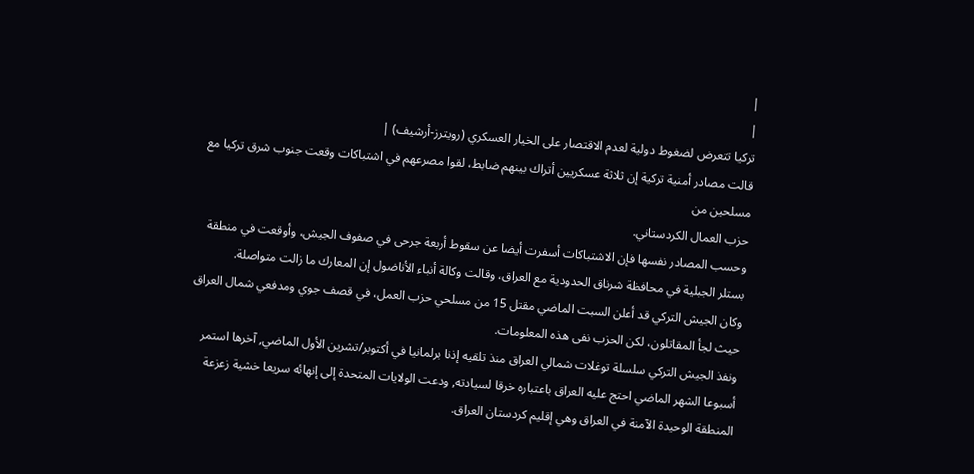|
|
تركيا تتعرض لضغوط دولية لعدم الاقتصار على الخيار العسكري (رويترز-أرشيف) |
قالت مصادر أمنية تركية إن ثلاثة عسكريين أتراك بينهم ضابط، لقوا مصرعهم في اشتباكات وقعت جنوب شرق تركيا مع مسلحين من
حزب العمال الكردستاني.
وحسب المصادر نفسها فإن الاشتباكات أسفرت أيضا عن سقوط أربعة جرحى في صفوف الجيش، وأوقعت في منطقة بستلر الجبلية في محافظة شرناق الحدودية مع العراق، وقالت وكالة أنباء الأناضول إن المعارك ما زالت متواصلة.
وكان الجيش التركي قد أعلن السبت الماضي مقتل 15 من مسلحي حزب العمل، في قصف جوي ومدفعي شمال العراق حيث لجأ المقاتلون، لكن الحزب نفى هذه المعلومات.
ونفذ الجيش التركي سلسلة توغلات شمالي العراق منذ تلقيه إذنا برلمانيا في أكتوبر/تشرين الأول الماضي, آخرها استمر أسبوعا الشهر الماضي احتج عليه العراق باعتباره خرقا لسيادته, ودعت الولايات المتحدة إلى إنهائه سريعا خشية زعزعة المنطقة الوحيدة الآمنة في العراق وهي إقليم كردستان العراق.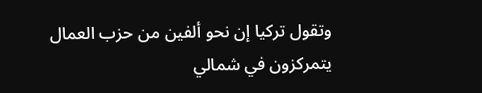وتقول تركيا إن نحو ألفين من حزب العمال يتمركزون في شمالي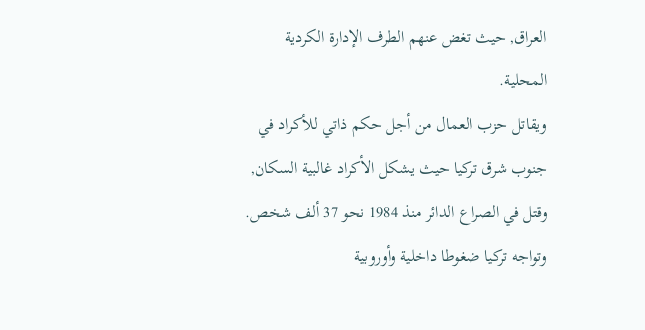العراق, حيث تغض عنهم الطرف الإدارة الكردية المحلية.
ويقاتل حزب العمال من أجل حكم ذاتي للأكراد في جنوب شرق تركيا حيث يشكل الأكراد غالبية السكان, وقتل في الصراع الدائر منذ 1984 نحو 37 ألف شخص.
وتواجه تركيا ضغوطا داخلية وأوروبية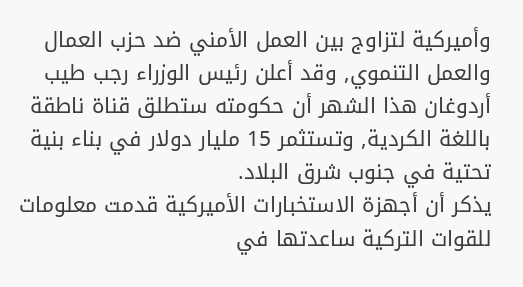وأميركية لتزاوج بين العمل الأمني ضد حزب العمال والعمل التنموي, وقد أعلن رئيس الوزراء رجب طيب أردوغان هذا الشهر أن حكومته ستطلق قناة ناطقة باللغة الكردية, وتستثمر 15 مليار دولار في بناء بنية تحتية في جنوب شرق البلاد.
يذكر أن أجهزة الاستخبارات الأميركية قدمت معلومات للقوات التركية ساعدتها في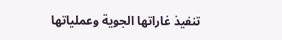تنفيذ غاراتها الجوية وعملياتها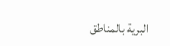البرية بالمناطق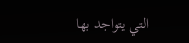التي يتواجد بها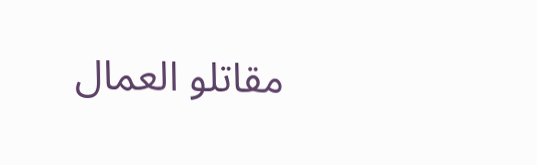مقاتلو العمال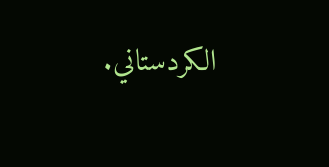الكردستاني.